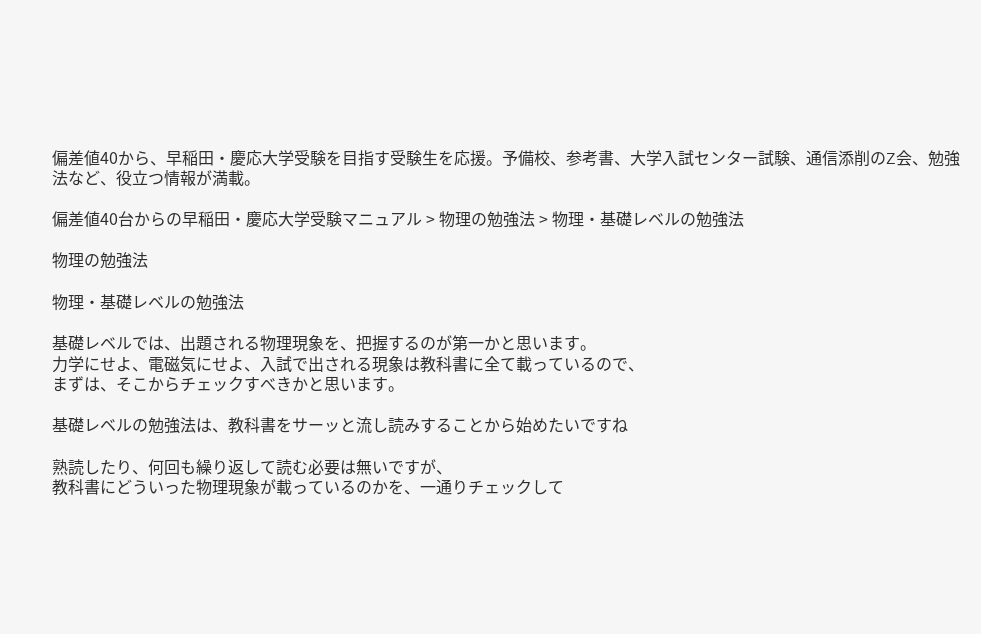偏差値40から、早稲田・慶応大学受験を目指す受験生を応援。予備校、参考書、大学入試センター試験、通信添削のZ会、勉強法など、役立つ情報が満載。

偏差値40台からの早稲田・慶応大学受験マニュアル > 物理の勉強法 > 物理・基礎レベルの勉強法

物理の勉強法

物理・基礎レベルの勉強法

基礎レベルでは、出題される物理現象を、把握するのが第一かと思います。
力学にせよ、電磁気にせよ、入試で出される現象は教科書に全て載っているので、
まずは、そこからチェックすべきかと思います。

基礎レベルの勉強法は、教科書をサーッと流し読みすることから始めたいですね

熟読したり、何回も繰り返して読む必要は無いですが、
教科書にどういった物理現象が載っているのかを、一通りチェックして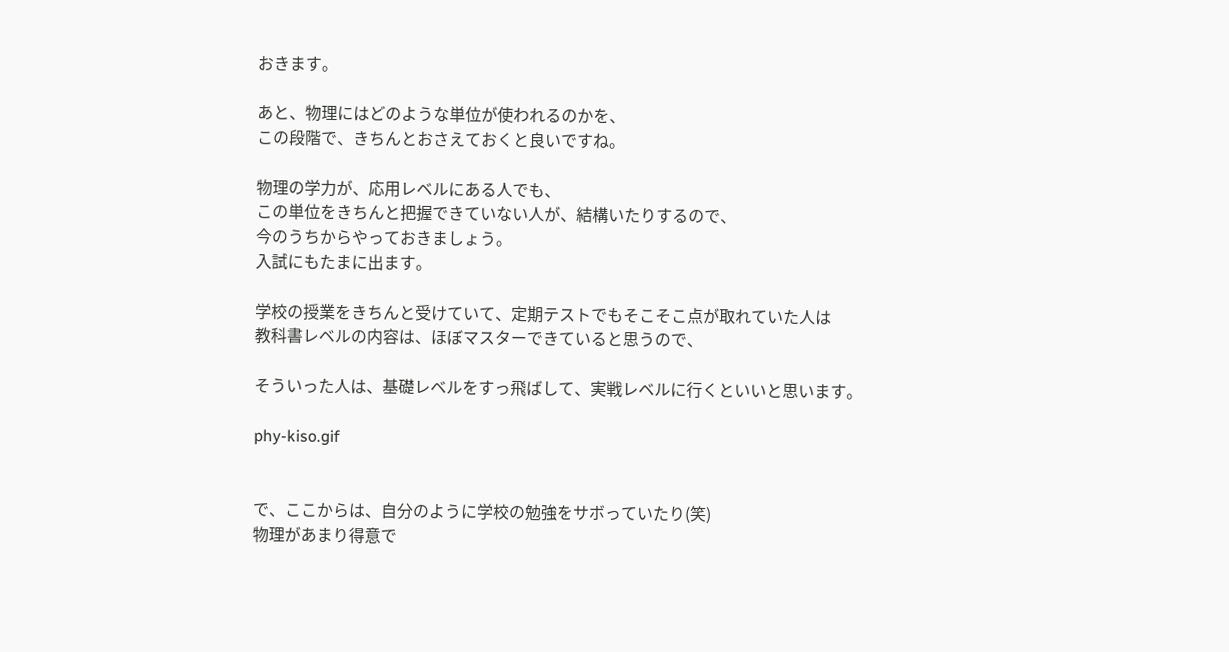おきます。

あと、物理にはどのような単位が使われるのかを、
この段階で、きちんとおさえておくと良いですね。

物理の学力が、応用レベルにある人でも、
この単位をきちんと把握できていない人が、結構いたりするので、
今のうちからやっておきましょう。
入試にもたまに出ます。

学校の授業をきちんと受けていて、定期テストでもそこそこ点が取れていた人は
教科書レベルの内容は、ほぼマスターできていると思うので、

そういった人は、基礎レベルをすっ飛ばして、実戦レベルに行くといいと思います。

phy-kiso.gif


で、ここからは、自分のように学校の勉強をサボっていたり(笑)
物理があまり得意で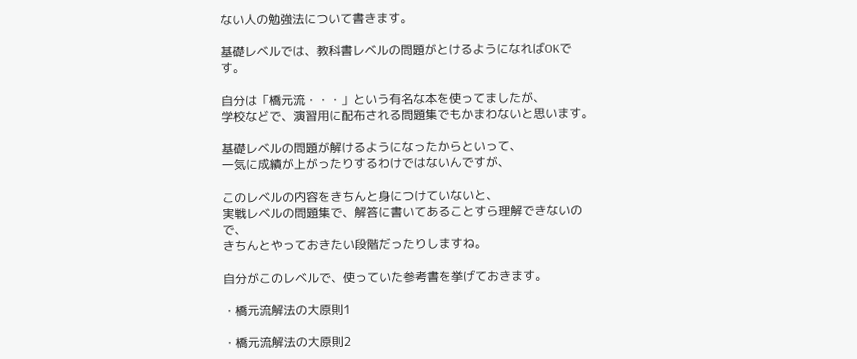ない人の勉強法について書きます。

基礎レベルでは、教科書レベルの問題がとけるようになればOKです。

自分は「橋元流・・・」という有名な本を使ってましたが、
学校などで、演習用に配布される問題集でもかまわないと思います。

基礎レベルの問題が解けるようになったからといって、
一気に成績が上がったりするわけではないんですが、

このレベルの内容をきちんと身につけていないと、
実戦レベルの問題集で、解答に書いてあることすら理解できないので、
きちんとやっておきたい段階だったりしますね。

自分がこのレベルで、使っていた参考書を挙げておきます。

・橋元流解法の大原則1

・橋元流解法の大原則2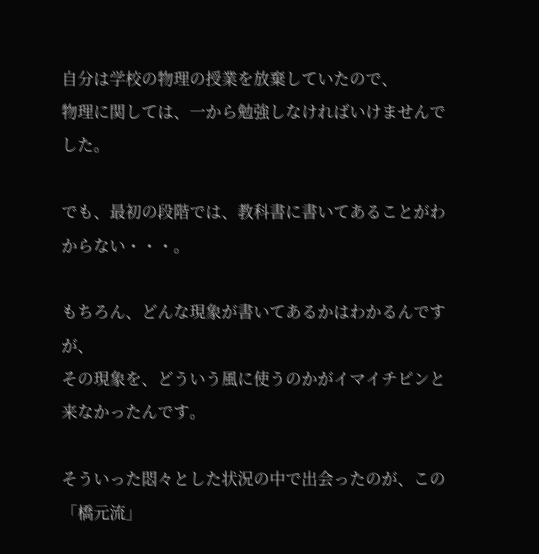自分は学校の物理の授業を放棄していたので、
物理に関しては、一から勉強しなければいけませんでした。

でも、最初の段階では、教科書に書いてあることがわからない・・・。

もちろん、どんな現象が書いてあるかはわかるんですが、
その現象を、どういう風に使うのかがイマイチピンと来なかったんです。

そういった悶々とした状況の中で出会ったのが、この「橋元流」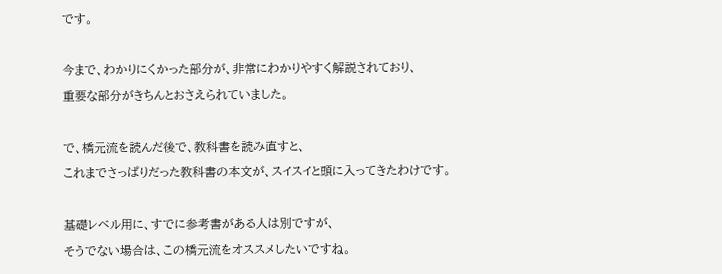です。

今まで、わかりにくかった部分が、非常にわかりやすく解説されており、
重要な部分がきちんとおさえられていました。

で、橋元流を読んだ後で、教科書を読み直すと、
これまでさっぱりだった教科書の本文が、スイスイと頭に入ってきたわけです。

基礎レベル用に、すでに参考書がある人は別ですが、
そうでない場合は、この橋元流をオススメしたいですね。